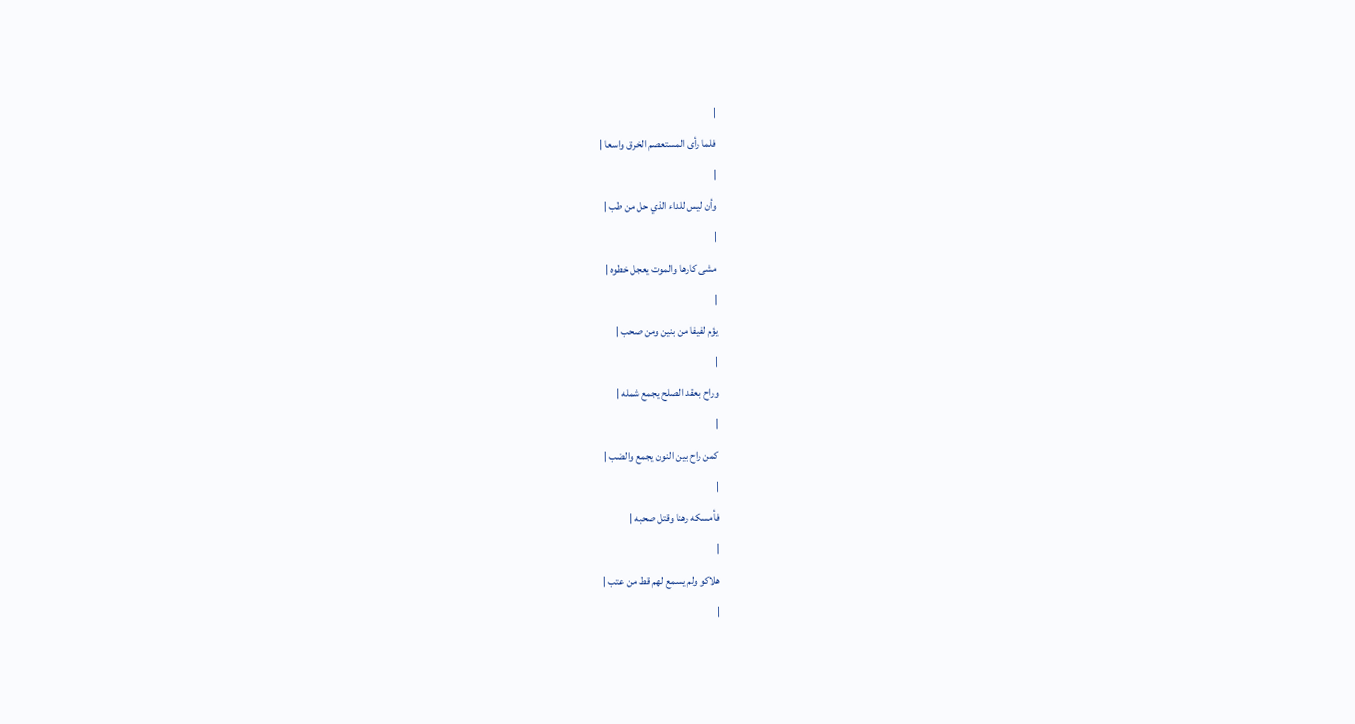|
فلما رأى المستعصم الخرق واسعا |
|
وأن ليس للداء الذي حل من طب |
|
مشى كارها والموت يعجل خطوه |
|
يؤم لفيفا من بنين ومن صحب |
|
وراح بعقد الصلح يجمع شمله |
|
كمن راح بين النون يجمع والضب |
|
فأمسكه رهنا وقتل صحبه |
|
هلاكو ولم يسمع لهم قط من عتب |
|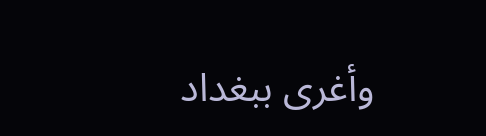وأغرى ببغداد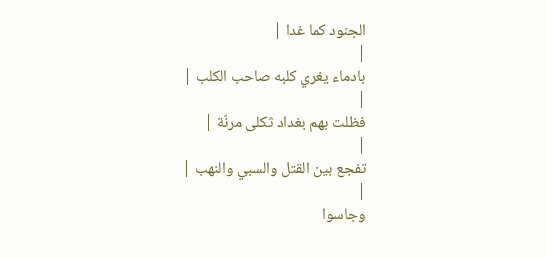الجنود كما غدا |
|
بادماء يغري كلبه صاحب الكلب |
|
فظلت بهم بغداد ثكلى مرنّة |
|
تفجع بين القتل والسبي والنهب |
|
وجاسوا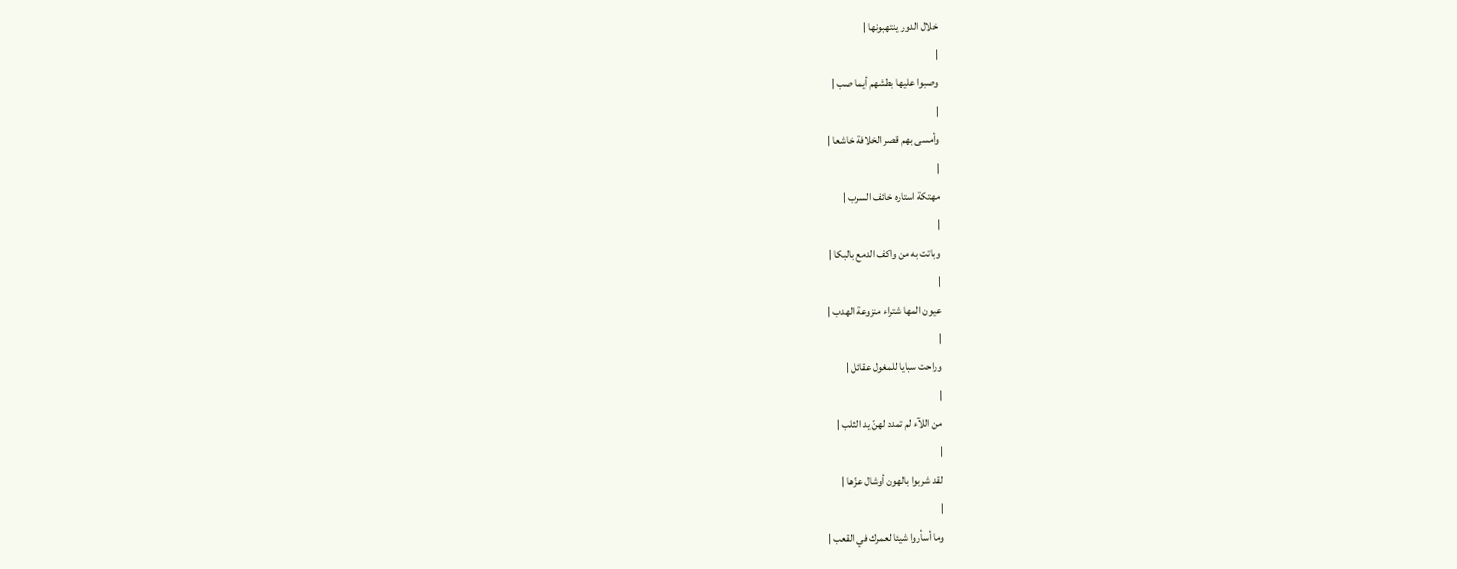خلال الدور ينتهبونها |
|
وصبوا عليها بطشهم أيما صب |
|
وأمسى بهم قصر الخلافة خاشعا |
|
مهتكة استاره خائف السرب |
|
وباتت به من واكف الدمع بالبكا |
|
عيون المها شتراء منزوعة الهدب |
|
وراحت سبايا للمغول عقائل |
|
من اللآء لم تمدد لهنّ يد الثلب |
|
لقد شربوا بالهون أوشال عزّها |
|
وما أسأروا شيئا لعمرك في القعب |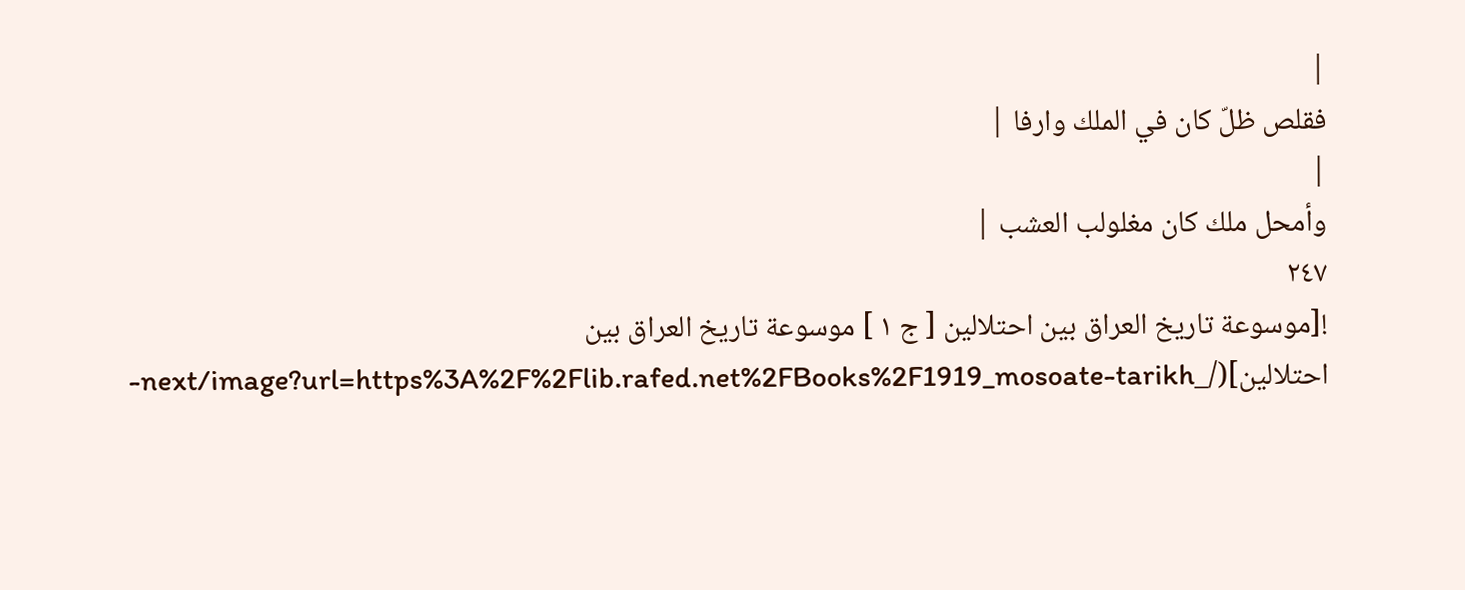|
فقلص ظلّ كان في الملك وارفا |
|
وأمحل ملك كان مغلولب العشب |
٢٤٧
![موسوعة تاريخ العراق بين احتلالين [ ج ١ ] موسوعة تاريخ العراق بين احتلالين](/_next/image?url=https%3A%2F%2Flib.rafed.net%2FBooks%2F1919_mosoate-tarikh-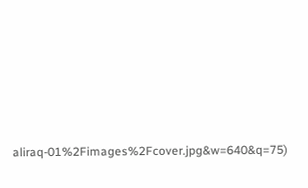aliraq-01%2Fimages%2Fcover.jpg&w=640&q=75)